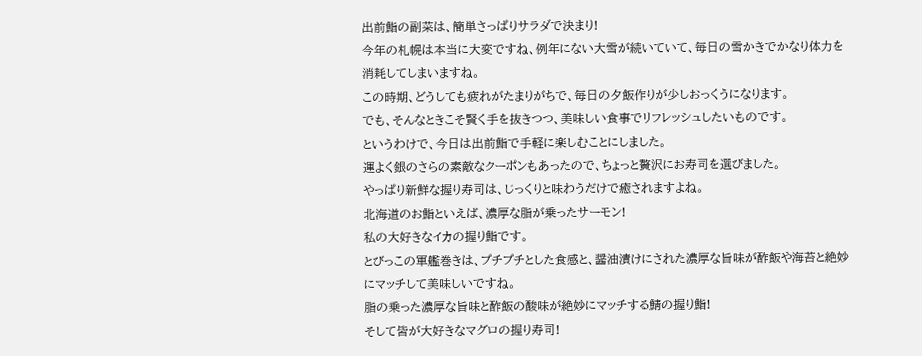出前鮨の副菜は、簡単さっぱりサラダで決まり!
今年の札幌は本当に大変ですね、例年にない大雪が続いていて、毎日の雪かきでかなり体力を消耗してしまいますね。
この時期、どうしても疲れがたまりがちで、毎日の夕飯作りが少しおっくうになります。
でも、そんなときこそ賢く手を抜きつつ、美味しい食事でリフレッシュしたいものです。
というわけで、今日は出前鮨で手軽に楽しむことにしました。
運よく銀のさらの素敵なクーポンもあったので、ちょっと贅沢にお寿司を選びました。
やっぱり新鮮な握り寿司は、じっくりと味わうだけで癒されますよね。
北海道のお鮨といえば、濃厚な脂が乗ったサーモン!
私の大好きなイカの握り鮨です。
とびっこの軍艦巻きは、プチプチとした食感と、醤油漬けにされた濃厚な旨味が酢飯や海苔と絶妙にマッチして美味しいですね。
脂の乗った濃厚な旨味と酢飯の酸味が絶妙にマッチする鯖の握り鮨!
そして皆が大好きなマグロの握り寿司!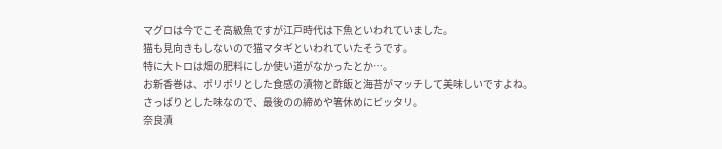マグロは今でこそ高級魚ですが江戸時代は下魚といわれていました。
猫も見向きもしないので猫マタギといわれていたそうです。
特に大トロは畑の肥料にしか使い道がなかったとか…。
お新香巻は、ポリポリとした食感の漬物と酢飯と海苔がマッチして美味しいですよね。
さっぱりとした味なので、最後のの締めや箸休めにピッタリ。
奈良漬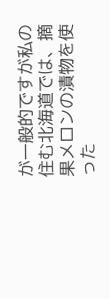が一般的ですが私の住む北海道では、摘果メロンの漬物を使った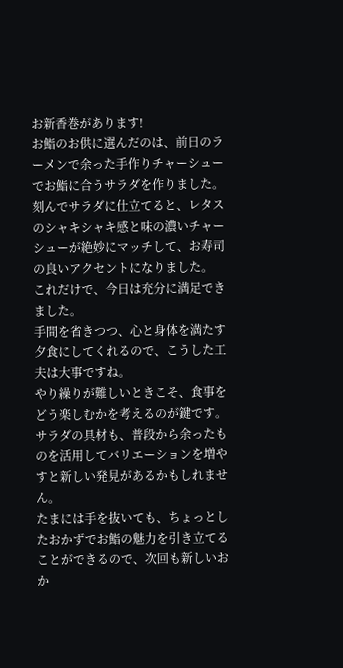お新香巻があります!
お鮨のお供に選んだのは、前日のラーメンで余った手作りチャーシューでお鮨に合うサラダを作りました。
刻んでサラダに仕立てると、レタスのシャキシャキ感と味の濃いチャーシューが絶妙にマッチして、お寿司の良いアクセントになりました。
これだけで、今日は充分に満足できました。
手間を省きつつ、心と身体を満たす夕食にしてくれるので、こうした工夫は大事ですね。
やり繰りが難しいときこそ、食事をどう楽しむかを考えるのが鍵です。
サラダの具材も、普段から余ったものを活用してバリエーションを増やすと新しい発見があるかもしれません。
たまには手を抜いても、ちょっとしたおかずでお鮨の魅力を引き立てることができるので、次回も新しいおか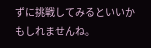ずに挑戦してみるといいかもしれませんね。